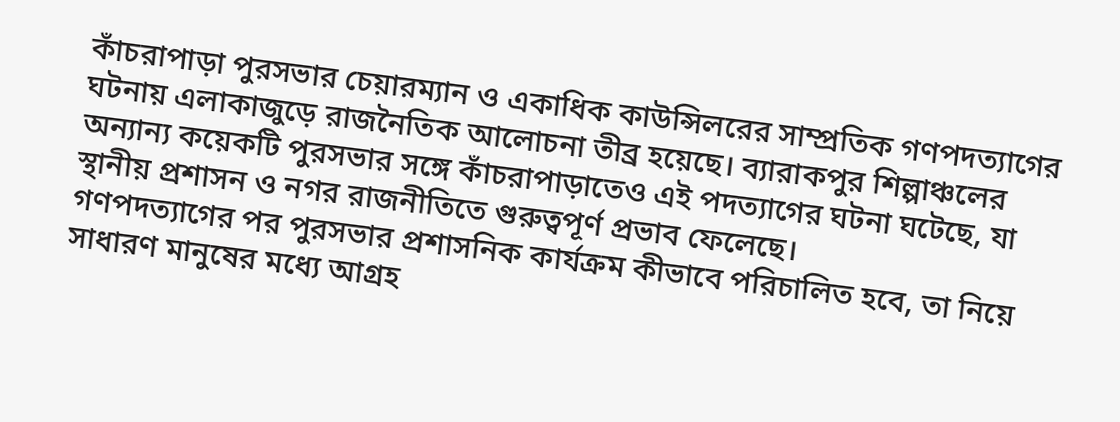কাঁচরাপাড়া পুরসভার চেয়ারম্যান ও একাধিক কাউন্সিলরের সাম্প্রতিক গণপদত্যাগের ঘটনায় এলাকাজুড়ে রাজনৈতিক আলোচনা তীব্র হয়েছে। ব্যারাকপুর শিল্পাঞ্চলের অন্যান্য কয়েকটি পুরসভার সঙ্গে কাঁচরাপাড়াতেও এই পদত্যাগের ঘটনা ঘটেছে, যা স্থানীয় প্রশাসন ও নগর রাজনীতিতে গুরুত্বপূর্ণ প্রভাব ফেলেছে।
গণপদত্যাগের পর পুরসভার প্রশাসনিক কার্যক্রম কীভাবে পরিচালিত হবে, তা নিয়ে সাধারণ মানুষের মধ্যে আগ্রহ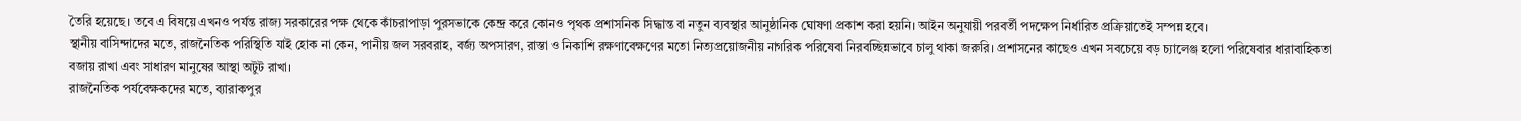তৈরি হয়েছে। তবে এ বিষয়ে এখনও পর্যন্ত রাজ্য সরকারের পক্ষ থেকে কাঁচরাপাড়া পুরসভাকে কেন্দ্র করে কোনও পৃথক প্রশাসনিক সিদ্ধান্ত বা নতুন ব্যবস্থার আনুষ্ঠানিক ঘোষণা প্রকাশ করা হয়নি। আইন অনুযায়ী পরবর্তী পদক্ষেপ নির্ধারিত প্রক্রিয়াতেই সম্পন্ন হবে।
স্থানীয় বাসিন্দাদের মতে, রাজনৈতিক পরিস্থিতি যাই হোক না কেন, পানীয় জল সরবরাহ, বর্জ্য অপসারণ, রাস্তা ও নিকাশি রক্ষণাবেক্ষণের মতো নিত্যপ্রয়োজনীয় নাগরিক পরিষেবা নিরবচ্ছিন্নভাবে চালু থাকা জরুরি। প্রশাসনের কাছেও এখন সবচেয়ে বড় চ্যালেঞ্জ হলো পরিষেবার ধারাবাহিকতা বজায় রাখা এবং সাধারণ মানুষের আস্থা অটুট রাখা।
রাজনৈতিক পর্যবেক্ষকদের মতে, ব্যারাকপুর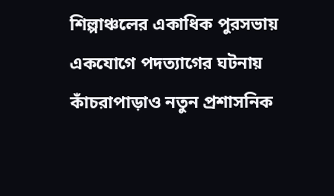শিল্পাঞ্চলের একাধিক পুরসভায় একযোগে পদত্যাগের ঘটনায় কাঁচরাপাড়াও নতুন প্রশাসনিক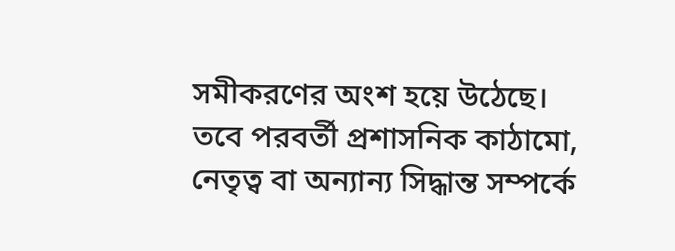সমীকরণের অংশ হয়ে উঠেছে। তবে পরবর্তী প্রশাসনিক কাঠামো, নেতৃত্ব বা অন্যান্য সিদ্ধান্ত সম্পর্কে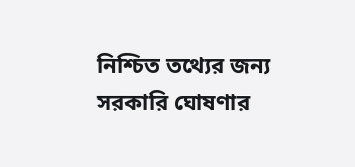নিশ্চিত তথ্যের জন্য সরকারি ঘোষণার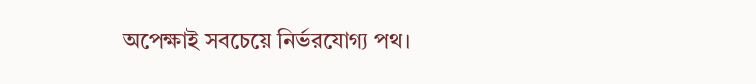অপেক্ষাই সবচেয়ে নির্ভরযোগ্য পথ।